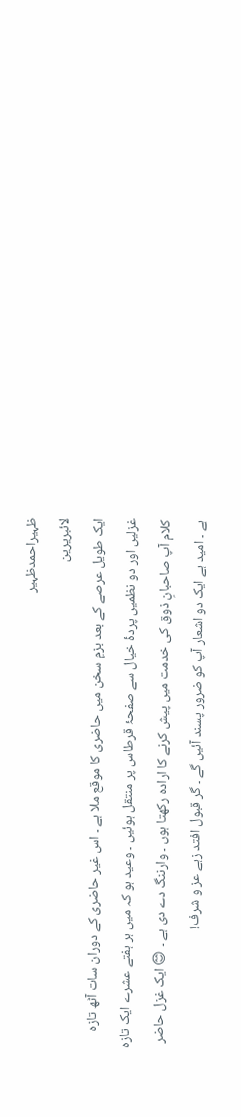ظہیراحمدظہیر
لائبریرین
ایک طویل عرصے کے بعد بزمِ سخن میں حاضری کا موقع ملا ہے ۔ اس غیر حاضری کے دوران سات آٹھ تازہ غزلیں اور دو نظمیں پردۂ خیال سے صفحۂ قرطاس پر منتقل ہوئیں ۔ وعید ہو کہ میں ہر ہفتے عشرے ایک تازہ کلام آپ صاحبانِ ذوق کی خدمت میں پیش کرنے کا ارادہ رکھتا ہوں ۔ وارننگ دے دی ہے ۔ 😊 ایک غزل حاضر ہے ۔ امید ہے ایک دو اشعار آپ کو ضرور پسند آئیں گے ۔ گر قبول افتد زہے عز و شرف!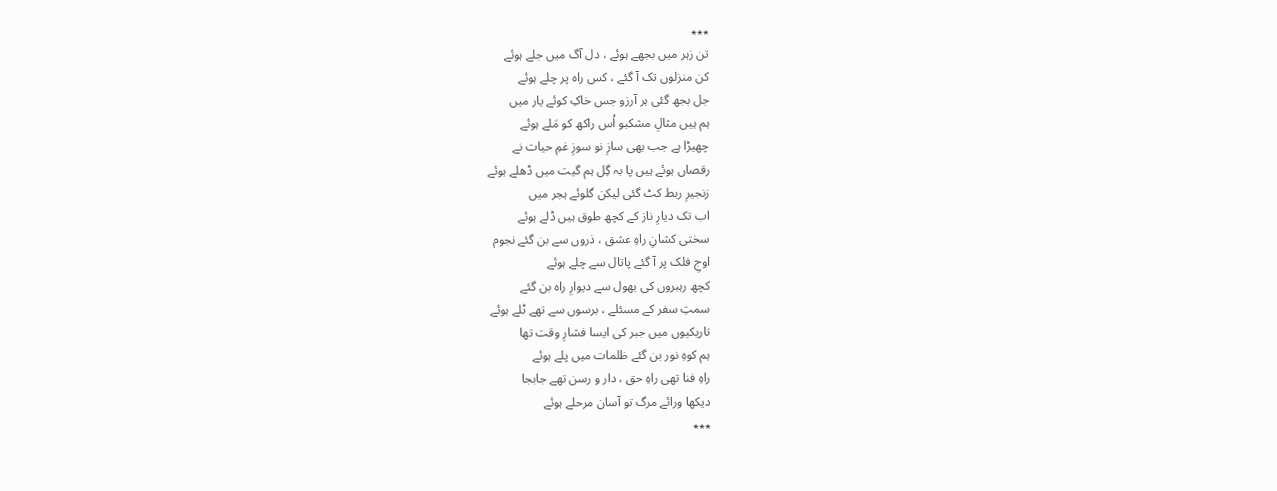٭٭٭
تن زہر میں بجھے ہوئے ، دل آگ میں جلے ہوئے
کن منزلوں تک آ گئے ، کس راہ پر چلے ہوئے
جل بجھ گئی ہر آرزو جس خاکِ کوئے یار میں
ہم ہیں مثالِ مشکبو اُس راکھ کو مَلے ہوئے
چھیڑا ہے جب بھی سازِ نو سوزِ غمِ حیات نے
رقصاں ہوئے ہیں پا بہ گِل ہم گیت میں ڈھلے ہوئے
زنجیرِ ربط کٹ گئی لیکن گلوئے ہجر میں
اب تک دیارِ ناز کے کچھ طوق ہیں ڈلے ہوئے
سختی کشانِ راہِ عشق ، ذروں سے بن گئے نجوم
اوجِ فلک پر آ گئے پاتال سے چلے ہوئے
کچھ رہبروں کی بھول سے دیوارِ راہ بن گئے
سمتِ سفر کے مسئلے ، برسوں سے تھے ٹلے ہوئے
تاریکیوں میں جبر کی ایسا فشارِ وقت تھا
ہم کوہِ نور بن گئے ظلمات میں پلے ہوئے
راہِ فنا تھی راہِ حق ، دار و رسن تھے جابجا
دیکھا ورائے مرگ تو آسان مرحلے ہوئے
٭٭٭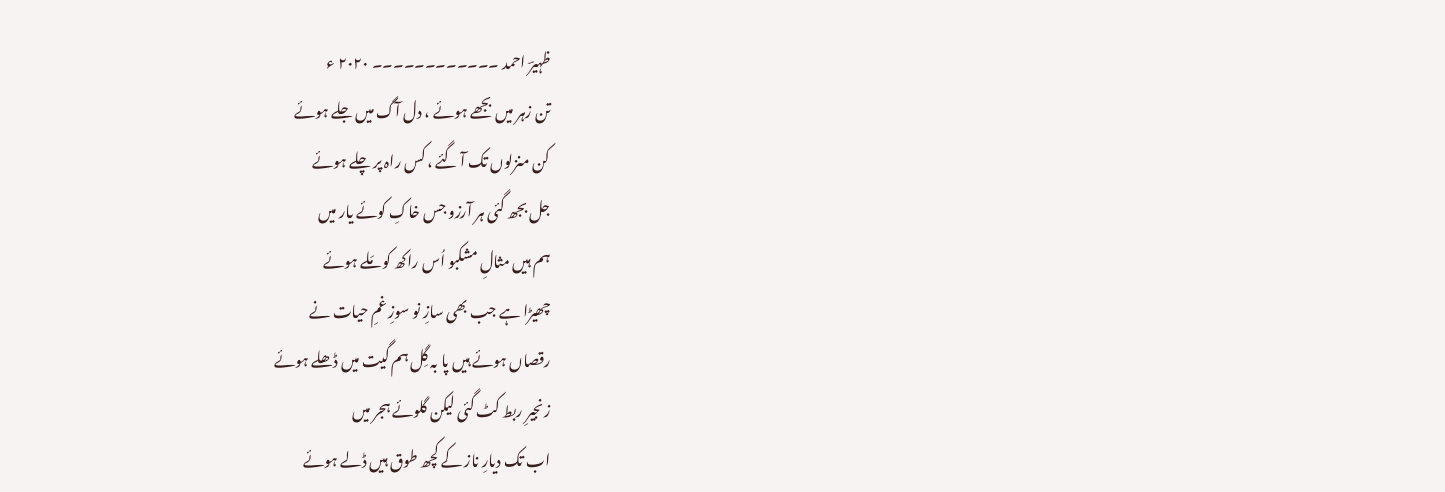ظہیرؔ احمد ۔۔۔۔۔۔۔۔۔۔۔۔ ۲۰۲۰ ء
تن زہر میں بجھے ہوئے ، دل آگ میں جلے ہوئے
کن منزلوں تک آ گئے ، کس راہ پر چلے ہوئے
جل بجھ گئی ہر آرزو جس خاکِ کوئے یار میں
ہم ہیں مثالِ مشکبو اُس راکھ کو مَلے ہوئے
چھیڑا ہے جب بھی سازِ نو سوزِ غمِ حیات نے
رقصاں ہوئے ہیں پا بہ گِل ہم گیت میں ڈھلے ہوئے
زنجیرِ ربط کٹ گئی لیکن گلوئے ہجر میں
اب تک دیارِ ناز کے کچھ طوق ہیں ڈلے ہوئے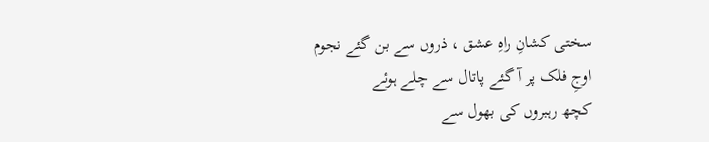سختی کشانِ راہِ عشق ، ذروں سے بن گئے نجوم
اوجِ فلک پر آ گئے پاتال سے چلے ہوئے
کچھ رہبروں کی بھول سے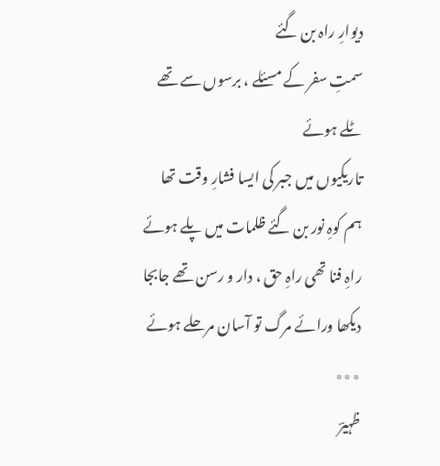دیوارِ راہ بن گئے
سمتِ سفر کے مسئلے ، برسوں سے تھے ٹلے ہوئے
تاریکیوں میں جبر کی ایسا فشارِ وقت تھا
ہم کوہِ نور بن گئے ظلمات میں پلے ہوئے
راہِ فنا تھی راہِ حق ، دار و رسن تھے جابجا
دیکھا ورائے مرگ تو آسان مرحلے ہوئے
٭٭٭
ظہیرؔ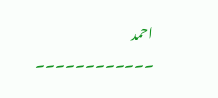احمد ۔۔۔۔۔۔۔۔۔۔۔۔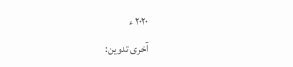۲۰۲۰ ء
آخری تدوین: